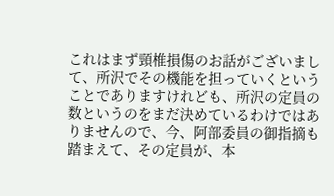これはまず頸椎損傷のお話がございまして、所沢でその機能を担っていくということでありますけれども、所沢の定員の数というのをまだ決めているわけではありませんので、今、阿部委員の御指摘も踏まえて、その定員が、本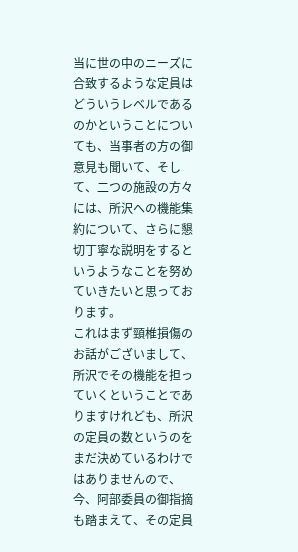当に世の中のニーズに合致するような定員はどういうレベルであるのかということについても、当事者の方の御意見も聞いて、そして、二つの施設の方々には、所沢への機能集約について、さらに懇切丁寧な説明をするというようなことを努めていきたいと思っております。
これはまず頸椎損傷のお話がございまして、所沢でその機能を担っていくということでありますけれども、所沢の定員の数というのをまだ決めているわけではありませんので、今、阿部委員の御指摘も踏まえて、その定員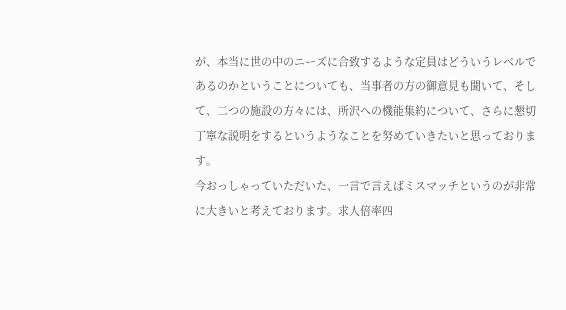が、本当に世の中のニーズに合致するような定員はどういうレベルであるのかということについても、当事者の方の御意見も聞いて、そして、二つの施設の方々には、所沢への機能集約について、さらに懇切丁寧な説明をするというようなことを努めていきたいと思っております。
今おっしゃっていただいた、一言で言えばミスマッチというのが非常に大きいと考えております。求人倍率四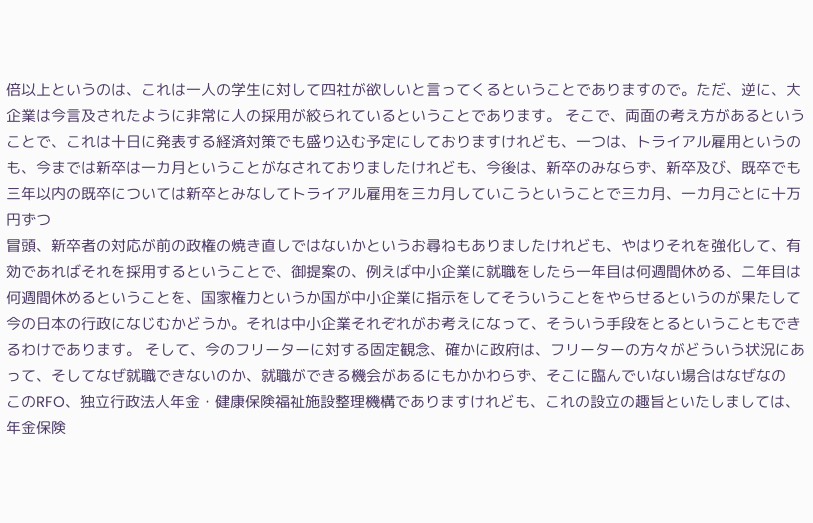倍以上というのは、これは一人の学生に対して四社が欲しいと言ってくるということでありますので。ただ、逆に、大企業は今言及されたように非常に人の採用が絞られているということであります。 そこで、両面の考え方があるということで、これは十日に発表する経済対策でも盛り込む予定にしておりますけれども、一つは、トライアル雇用というのも、今までは新卒は一カ月ということがなされておりましたけれども、今後は、新卒のみならず、新卒及び、既卒でも三年以内の既卒については新卒とみなしてトライアル雇用を三カ月していこうということで三カ月、一カ月ごとに十万円ずつ
冒頭、新卒者の対応が前の政権の焼き直しではないかというお尋ねもありましたけれども、やはりそれを強化して、有効であればそれを採用するということで、御提案の、例えば中小企業に就職をしたら一年目は何週間休める、二年目は何週間休めるということを、国家権力というか国が中小企業に指示をしてそういうことをやらせるというのが果たして今の日本の行政になじむかどうか。それは中小企業それぞれがお考えになって、そういう手段をとるということもできるわけであります。 そして、今のフリーターに対する固定観念、確かに政府は、フリーターの方々がどういう状況にあって、そしてなぜ就職できないのか、就職ができる機会があるにもかかわらず、そこに臨んでいない場合はなぜなの
このRFO、独立行政法人年金・健康保険福祉施設整理機構でありますけれども、これの設立の趣旨といたしましては、年金保険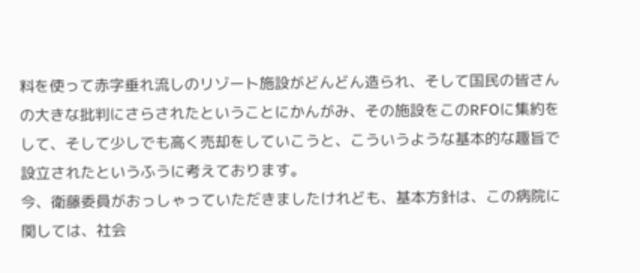料を使って赤字垂れ流しのリゾート施設がどんどん造られ、そして国民の皆さんの大きな批判にさらされたということにかんがみ、その施設をこのRFOに集約をして、そして少しでも高く売却をしていこうと、こういうような基本的な趣旨で設立されたというふうに考えております。
今、衛藤委員がおっしゃっていただきましたけれども、基本方針は、この病院に関しては、社会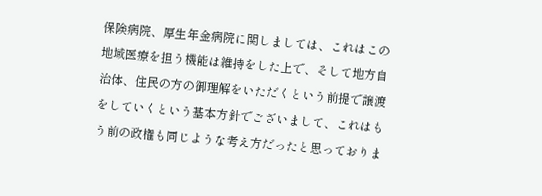保険病院、厚生年金病院に関しましては、これはこの地域医療を担う機能は維持をした上で、そして地方自治体、住民の方の御理解をいただくという前提で譲渡をしていくという基本方針でございまして、これはもう前の政権も同じような考え方だったと思っておりま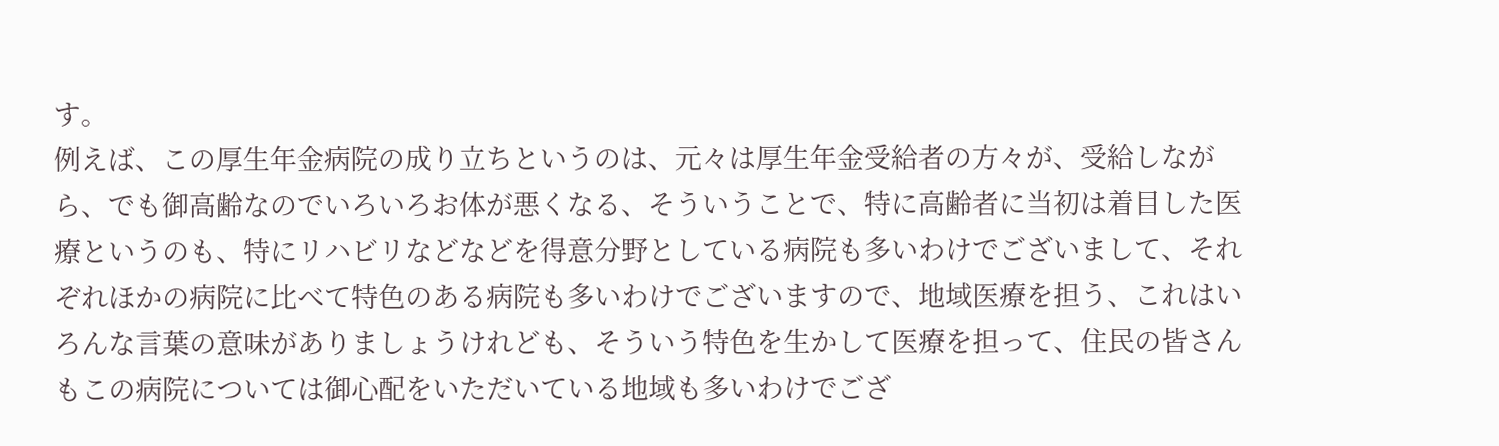す。
例えば、この厚生年金病院の成り立ちというのは、元々は厚生年金受給者の方々が、受給しながら、でも御高齢なのでいろいろお体が悪くなる、そういうことで、特に高齢者に当初は着目した医療というのも、特にリハビリなどなどを得意分野としている病院も多いわけでございまして、それぞれほかの病院に比べて特色のある病院も多いわけでございますので、地域医療を担う、これはいろんな言葉の意味がありましょうけれども、そういう特色を生かして医療を担って、住民の皆さんもこの病院については御心配をいただいている地域も多いわけでござ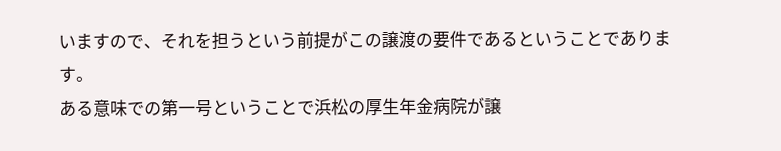いますので、それを担うという前提がこの譲渡の要件であるということであります。
ある意味での第一号ということで浜松の厚生年金病院が譲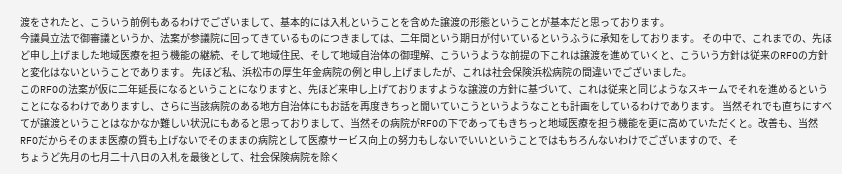渡をされたと、こういう前例もあるわけでございまして、基本的には入札ということを含めた譲渡の形態ということが基本だと思っております。
今議員立法で御審議というか、法案が参議院に回ってきているものにつきましては、二年間という期日が付いているというふうに承知をしております。 その中で、これまでの、先ほど申し上げました地域医療を担う機能の継続、そして地域住民、そして地域自治体の御理解、こういうような前提の下これは譲渡を進めていくと、こういう方針は従来のRFOの方針と変化はないということであります。 先ほど私、浜松市の厚生年金病院の例と申し上げましたが、これは社会保険浜松病院の間違いでございました。
このRFOの法案が仮に二年延長になるということになりますと、先ほど来申し上げておりますような譲渡の方針に基づいて、これは従来と同じようなスキームでそれを進めるということになるわけでありますし、さらに当該病院のある地方自治体にもお話を再度きちっと聞いていこうというようなことも計画をしているわけであります。 当然それでも直ちにすべてが譲渡ということはなかなか難しい状況にもあると思っておりまして、当然その病院がRFOの下であってもきちっと地域医療を担う機能を更に高めていただくと。改善も、当然RFOだからそのまま医療の質も上げないでそのままの病院として医療サービス向上の努力もしないでいいということではもちろんないわけでございますので、そ
ちょうど先月の七月二十八日の入札を最後として、社会保険病院を除く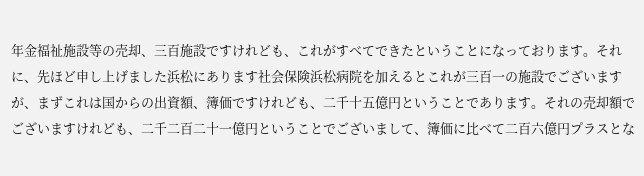年金福祉施設等の売却、三百施設ですけれども、これがすべてできたということになっております。それに、先ほど申し上げました浜松にあります社会保険浜松病院を加えるとこれが三百一の施設でございますが、まずこれは国からの出資額、簿価ですけれども、二千十五億円ということであります。それの売却額でございますけれども、二千二百二十一億円ということでございまして、簿価に比べて二百六億円プラスとな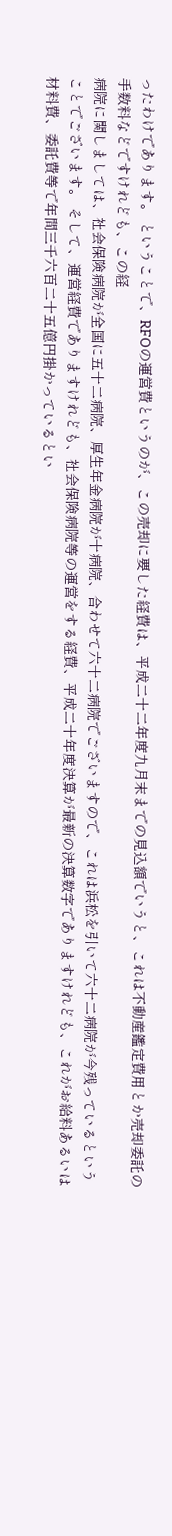ったわけであります。 ということで、RFOの運営費というのが、この売却に要した経費は、平成二十二年度九月末までの見込額でいうと、これは不動産鑑定費用とか売却委託の手数料などですけれども、この経
病院に関しましては、社会保険病院が全国に五十二病院、厚生年金病院が十病院、合わせて六十二病院でございますので、これは浜松を引いて六十二病院が今残っているということでございます。 そして、運営経費でありますけれども、社会保険病院等の運営をする経費、平成二十年度決算が最新の決算数字でありますけれども、これがお給料あるいは材料費、委託費等で年間三千六百二十五億円掛かっているとい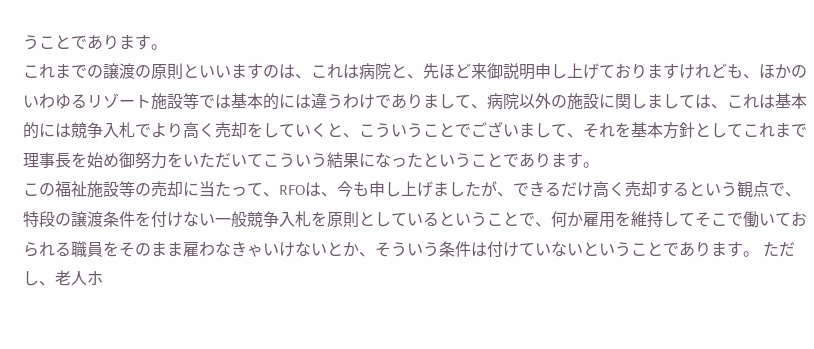うことであります。
これまでの譲渡の原則といいますのは、これは病院と、先ほど来御説明申し上げておりますけれども、ほかのいわゆるリゾート施設等では基本的には違うわけでありまして、病院以外の施設に関しましては、これは基本的には競争入札でより高く売却をしていくと、こういうことでございまして、それを基本方針としてこれまで理事長を始め御努力をいただいてこういう結果になったということであります。
この福祉施設等の売却に当たって、RFOは、今も申し上げましたが、できるだけ高く売却するという観点で、特段の譲渡条件を付けない一般競争入札を原則としているということで、何か雇用を維持してそこで働いておられる職員をそのまま雇わなきゃいけないとか、そういう条件は付けていないということであります。 ただし、老人ホ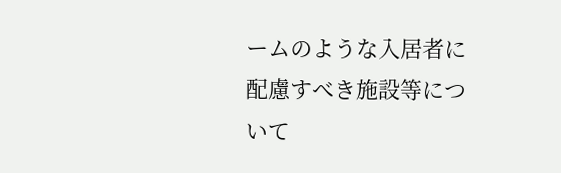ームのような入居者に配慮すべき施設等について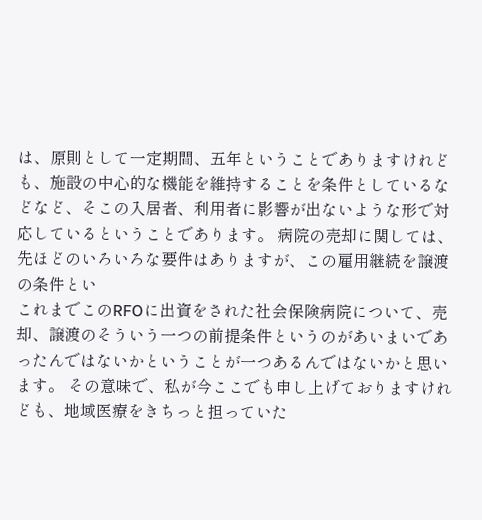は、原則として一定期間、五年ということでありますけれども、施設の中心的な機能を維持することを条件としているなどなど、そこの入居者、利用者に影響が出ないような形で対応しているということであります。 病院の売却に関しては、先ほどのいろいろな要件はありますが、この雇用継続を譲渡の条件とい
これまでこのRFOに出資をされた社会保険病院について、売却、譲渡のそういう一つの前提条件というのがあいまいであったんではないかということが一つあるんではないかと思います。 その意味で、私が今ここでも申し上げておりますけれども、地域医療をきちっと担っていた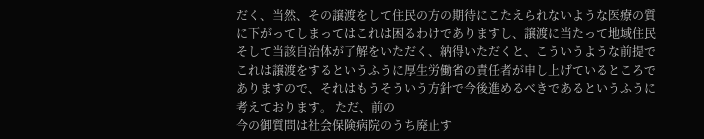だく、当然、その譲渡をして住民の方の期待にこたえられないような医療の質に下がってしまってはこれは困るわけでありますし、譲渡に当たって地域住民そして当該自治体が了解をいただく、納得いただくと、こういうような前提でこれは譲渡をするというふうに厚生労働省の責任者が申し上げているところでありますので、それはもうそういう方針で今後進めるべきであるというふうに考えております。 ただ、前の
今の御質問は社会保険病院のうち廃止す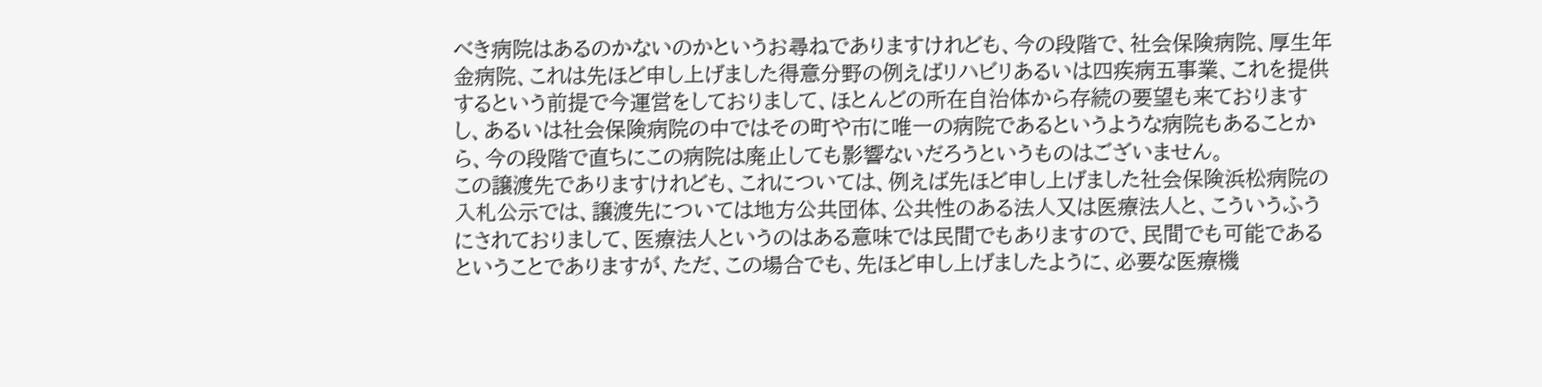べき病院はあるのかないのかというお尋ねでありますけれども、今の段階で、社会保険病院、厚生年金病院、これは先ほど申し上げました得意分野の例えばリハビリあるいは四疾病五事業、これを提供するという前提で今運営をしておりまして、ほとんどの所在自治体から存続の要望も来ておりますし、あるいは社会保険病院の中ではその町や市に唯一の病院であるというような病院もあることから、今の段階で直ちにこの病院は廃止しても影響ないだろうというものはございません。
この譲渡先でありますけれども、これについては、例えば先ほど申し上げました社会保険浜松病院の入札公示では、譲渡先については地方公共団体、公共性のある法人又は医療法人と、こういうふうにされておりまして、医療法人というのはある意味では民間でもありますので、民間でも可能であるということでありますが、ただ、この場合でも、先ほど申し上げましたように、必要な医療機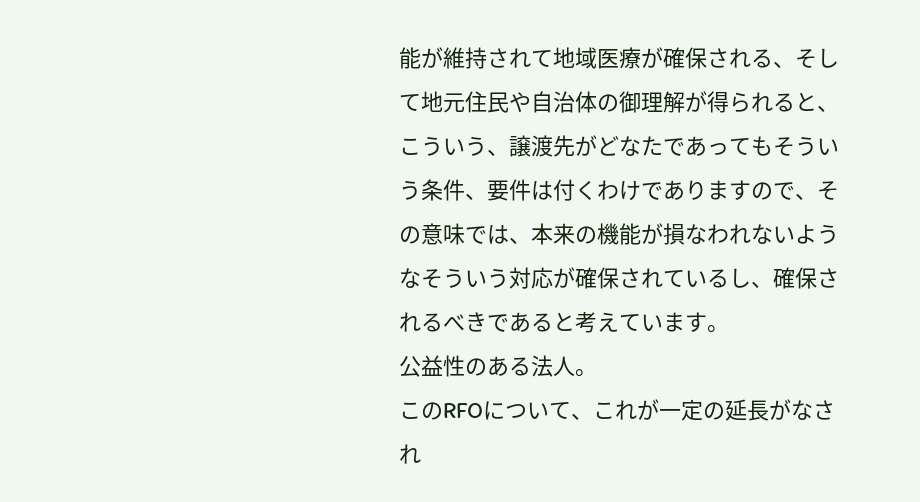能が維持されて地域医療が確保される、そして地元住民や自治体の御理解が得られると、こういう、譲渡先がどなたであってもそういう条件、要件は付くわけでありますので、その意味では、本来の機能が損なわれないようなそういう対応が確保されているし、確保されるべきであると考えています。
公益性のある法人。
このRFOについて、これが一定の延長がなされ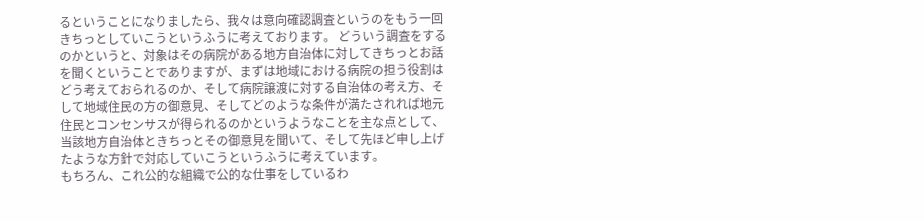るということになりましたら、我々は意向確認調査というのをもう一回きちっとしていこうというふうに考えております。 どういう調査をするのかというと、対象はその病院がある地方自治体に対してきちっとお話を聞くということでありますが、まずは地域における病院の担う役割はどう考えておられるのか、そして病院譲渡に対する自治体の考え方、そして地域住民の方の御意見、そしてどのような条件が満たされれば地元住民とコンセンサスが得られるのかというようなことを主な点として、当該地方自治体ときちっとその御意見を聞いて、そして先ほど申し上げたような方針で対応していこうというふうに考えています。
もちろん、これ公的な組織で公的な仕事をしているわ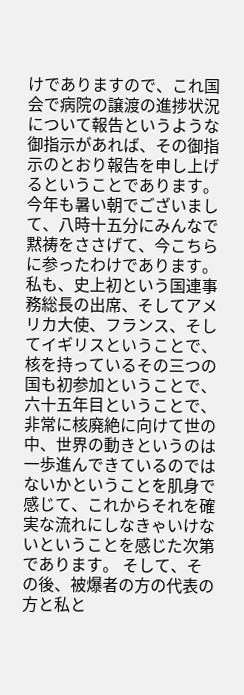けでありますので、これ国会で病院の譲渡の進捗状況について報告というような御指示があれば、その御指示のとおり報告を申し上げるということであります。
今年も暑い朝でございまして、八時十五分にみんなで黙祷をささげて、今こちらに参ったわけであります。 私も、史上初という国連事務総長の出席、そしてアメリカ大使、フランス、そしてイギリスということで、核を持っているその三つの国も初参加ということで、六十五年目ということで、非常に核廃絶に向けて世の中、世界の動きというのは一歩進んできているのではないかということを肌身で感じて、これからそれを確実な流れにしなきゃいけないということを感じた次第であります。 そして、その後、被爆者の方の代表の方と私と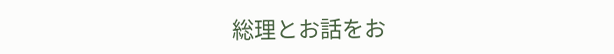総理とお話をお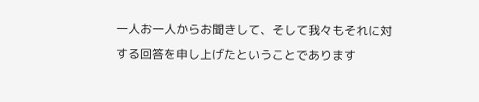一人お一人からお聞きして、そして我々もそれに対する回答を申し上げたということであります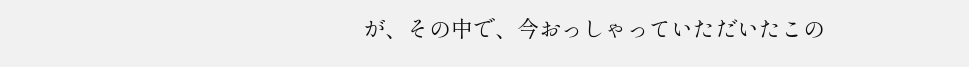が、その中で、今おっしゃっていただいたこの